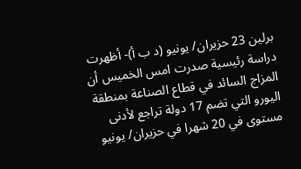برلين 23 حزيران/ يونيو (د ب أ)- أظهرت دراسة رئيسية صدرت امس الخميس أن المزاج السائد في قطاع الصناعة بمنطقة اليورو التي تضم 17 دولة تراجع لأدنى مستوى في 20 شهرا في حزيران/ يونيو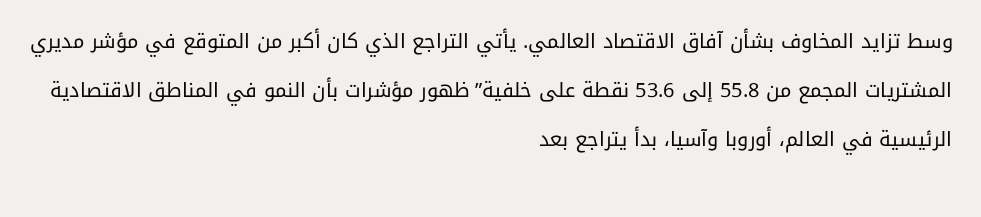وسط تزايد المخاوف بشأن آفاق الاقتصاد العالمي. يأتي التراجع الذي كان أكبر من المتوقع في مؤشر مديري المشتريات المجمع من 55.8 إلى 53.6 نقطة على خلفية”ظهور مؤشرات بأن النمو في المناطق الاقتصادية الرئيسية في العالم، أوروبا وآسيا، بدأ يتراجع بعد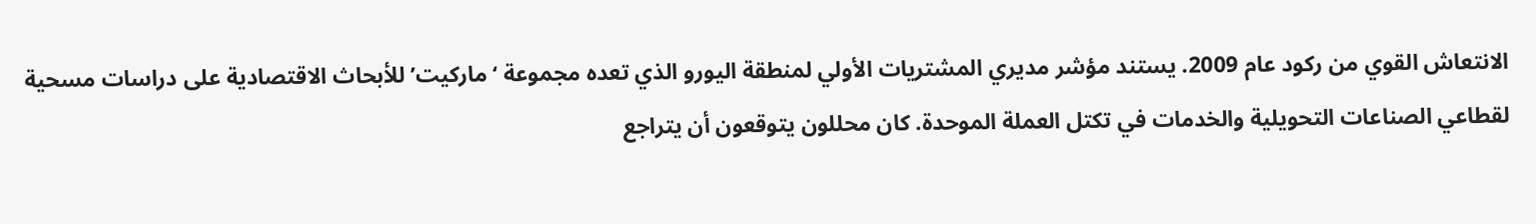الانتعاش القوي من ركود عام 2009. يستند مؤشر مديري المشتريات الأولي لمنطقة اليورو الذي تعده مجموعة ‘ماركيت’ للأبحاث الاقتصادية على دراسات مسحية لقطاعي الصناعات التحويلية والخدمات في تكتل العملة الموحدة. كان محللون يتوقعون أن يتراجع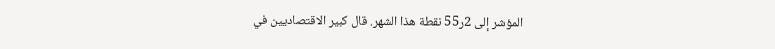المؤشر إلى 2ر55 نقطة هذا الشهر. قال كبير الاقتصاديين في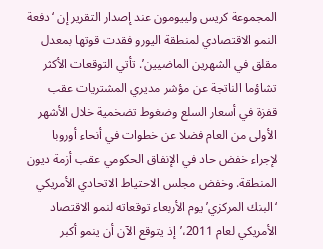المجموعة كريس ولييومون عند إصدار التقرير إن ‘دفعة النمو الاقتصادي لمنطقة اليورو فقدت قوتها بمعدل مقلق في الشهرين الماضيين’. تأتي التوقعات الأكثر تشاؤما الناتجة عن مؤشر مديري المشتريات عقب قفزة في أسعار السلع وضغوط تضخمية خلال الأشهر الأولى من العام فضلا عن خطوات في أنحاء أوروبا لإجراء خفض حاد في الإنفاق الحكومي عقب أزمة ديون المنطقة. وخفض مجلس الاحتياط الاتحادي الأمريكي ‘البنك المركزي’ يوم الأربعاء توقعاته لنمو الاقتصاد الأمريكي لعام 2011،’إذ يتوقع الآن أن ينمو أكبر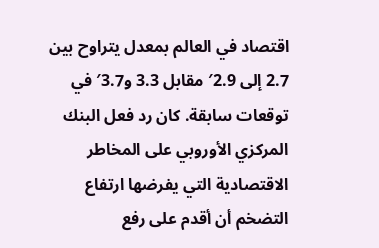اقتصاد في العالم بمعدل يتراوح بين 2.7 إلى 2.9′ مقابل 3.3 و3.7′ في توقعات سابقة. كان رد فعل البنك المركزي الأوروبي على المخاطر الاقتصادية التي يفرضها ارتفاع التضخم أن أقدم على رفع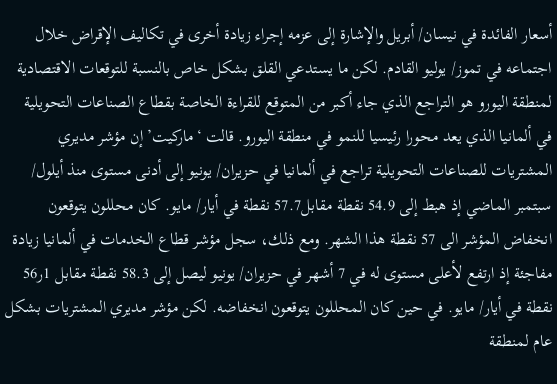أسعار الفائدة في نيسان/ أبريل والإشارة إلى عزمه إجراء زيادة أخرى في تكاليف الإقراض خلال اجتماعه في تموز/ يوليو القادم. لكن ما يستدعي القلق بشكل خاص بالنسبة للتوقعات الاقتصادية لمنطقة اليورو هو التراجع الذي جاء أكبر من المتوقع للقراءة الخاصة بقطاع الصناعات التحويلية في ألمانيا الذي يعد محورا رئيسيا للنمو في منطقة اليورو. قالت ‘ماركيت’ إن مؤشر مديري المشتريات للصناعات التحويلية تراجع في ألمانيا في حزيران/ يونيو إلى أدنى مستوى منذ أيلول/ سبتمبر الماضي إذ هبط إلى 54.9 نقطة مقابل57.7 نقطة في أيار/ مايو. كان محللون يتوقعون انخفاض المؤشر الى 57 نقطة هذا الشهر. ومع ذلك، سجل مؤشر قطاع الخدمات في ألمانيا زيادة مفاجئة إذ ارتفع لأعلى مستوى له في 7 أشهر في حزيران/ يونيو ليصل إلى 58.3 نقطة مقابل 1ر56 نقطة في أيار/ مايو. في حين كان المحللون يتوقعون انخفاضه. لكن مؤشر مديري المشتريات بشكل عام لمنطقة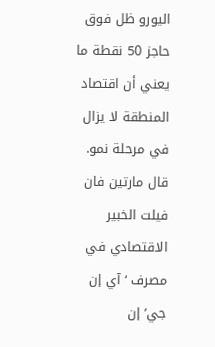اليورو ظل فوق حاجز 50 نقطة ما يعني أن اقتصاد المنطقة لا يزال في مرحلة نمو. قال مارتين فان فيلت الخبير الاقتصادي في مصرف ‘آي إن جي’ إن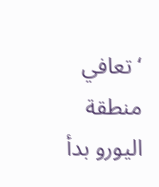‘تعافي منطقة اليورو بدأ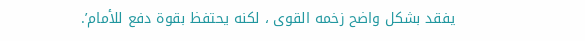يفقد بشكل واضح زخمه القوى ، لكنه يحتفظ بقوة دفع للأمام’.